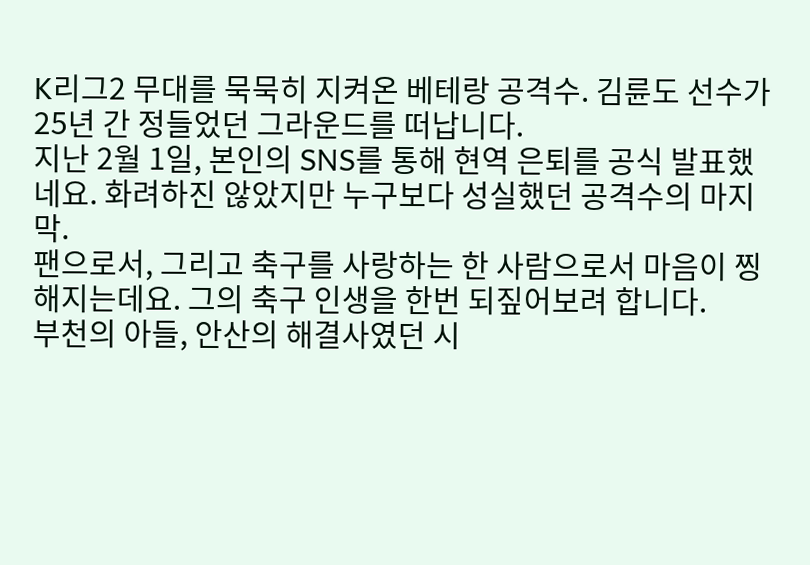K리그2 무대를 묵묵히 지켜온 베테랑 공격수. 김륜도 선수가 25년 간 정들었던 그라운드를 떠납니다.
지난 2월 1일, 본인의 SNS를 통해 현역 은퇴를 공식 발표했네요. 화려하진 않았지만 누구보다 성실했던 공격수의 마지막.
팬으로서, 그리고 축구를 사랑하는 한 사람으로서 마음이 찡해지는데요. 그의 축구 인생을 한번 되짚어보려 합니다.
부천의 아들, 안산의 해결사였던 시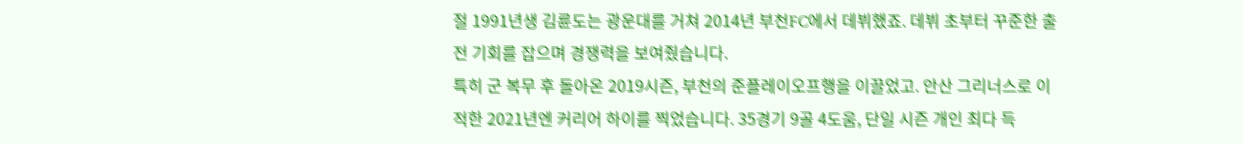절 1991년생 김륜도는 광운대를 거쳐 2014년 부천FC에서 데뷔했죠. 데뷔 초부터 꾸준한 출전 기회를 잡으며 경쟁력을 보여줬습니다.
특히 군 복무 후 돌아온 2019시즌, 부천의 준플레이오프행을 이끌었고. 안산 그리너스로 이적한 2021년엔 커리어 하이를 찍었습니다. 35경기 9골 4도움, 단일 시즌 개인 최다 득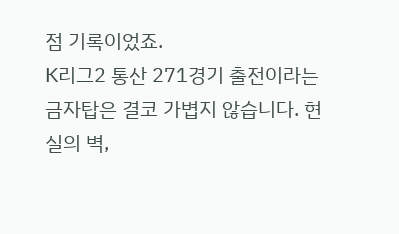점 기록이었죠.
K리그2 통산 271경기 출전이라는 금자탑은 결코 가볍지 않습니다. 현실의 벽,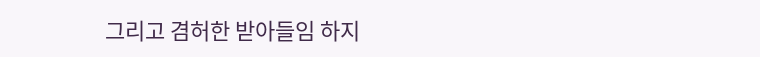그리고 겸허한 받아들임 하지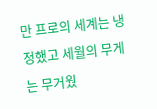만 프로의 세계는 냉정했고 세월의 무게는 무거웠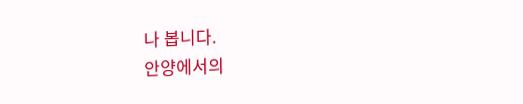나 봅니다.
안양에서의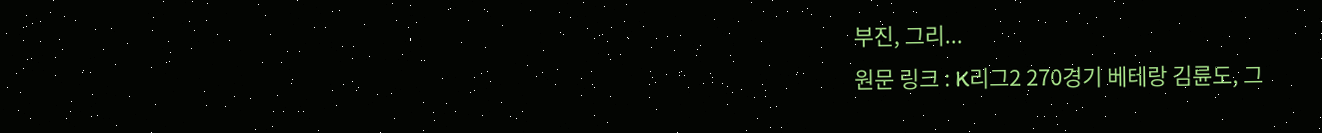부진, 그리...
원문 링크 : K리그2 270경기 베테랑 김륜도, 그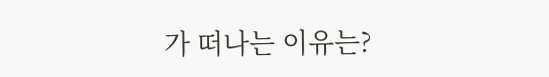가 떠나는 이유는?